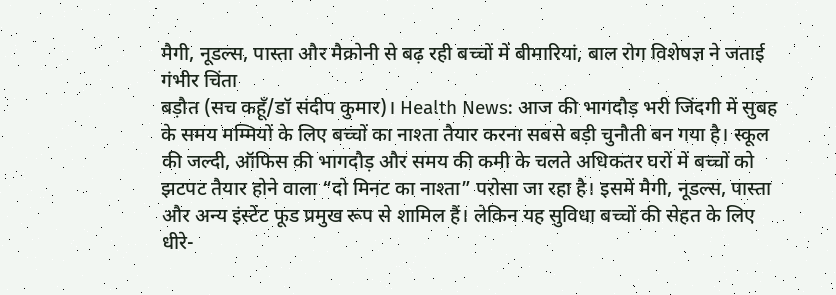मैगी, नूडल्स, पास्ता और मैक्रोनी से बढ़ रही बच्चों में बीमारियां, बाल रोग विशेषज्ञ ने जताई गंभीर चिंता
बड़ौत (सच कहूँ/डॉ संदीप कुमार)। Health News: आज की भागदौड़ भरी जिंदगी में सुबह के समय मम्मियों के लिए बच्चों का नाश्ता तैयार करना सबसे बड़ी चुनौती बन गया है। स्कूल की जल्दी, ऑफिस की भागदौड़ और समय की कमी के चलते अधिकतर घरों में बच्चों को झटपट तैयार होने वाला “दो मिनट का नाश्ता” परोसा जा रहा है। इसमें मैगी, नूडल्स, पास्ता और अन्य इंस्टेंट फूड प्रमुख रूप से शामिल हैं। लेकिन यह सुविधा बच्चों की सेहत के लिए धीरे-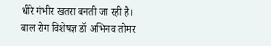धीरे गंभीर खतरा बनती जा रही है। बाल रोग विशेषज्ञ डॉ अभिनव तोमर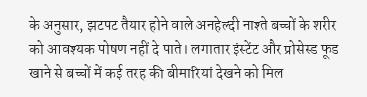के अनुसार, झटपट तैयार होने वाले अनहेल्दी नाश्ते बच्चों के शरीर को आवश्यक पोषण नहीं दे पाते। लगातार इंस्टेंट और प्रोसेस्ड फूड खाने से बच्चों में कई तरह की बीमारियां देखने को मिल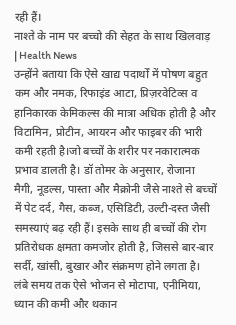रही हैं।
नाश्ते के नाम पर बच्चो की सेहत के साथ खिलवाड़ | Health News
उन्होंने बताया कि ऐसे खाद्य पदार्थों में पोषण बहुत कम और नमक, रिफाइंड आटा, प्रिज़रवेटिव्स व हानिकारक केमिकल्स की मात्रा अधिक होती है और विटामिन, प्रोटीन, आयरन और फाइबर की भारी कमी रहती है।जो बच्चों के शरीर पर नकारात्मक प्रभाव डालती है। डॉ तोमर के अनुसार, रोजाना मैगी, नूडल्स, पास्ता और मैक्रोनी जैसे नाश्ते से बच्चों में पेट दर्द, गैस, कब्ज, एसिडिटी, उल्टी-दस्त जैसी समस्याएं बढ़ रही हैं। इसके साथ ही बच्चों की रोग प्रतिरोधक क्षमता कमजोर होती है, जिससे बार-बार सर्दी, खांसी, बुखार और संक्रमण होने लगता है। लंबे समय तक ऐसे भोजन से मोटापा, एनीमिया, ध्यान की कमी और थकान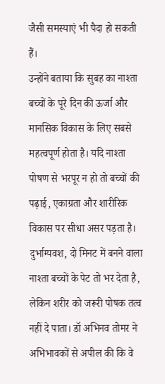जैसी समस्याएं भी पैदा हो सकती हैं।
उन्होंने बताया कि सुबह का नाश्ता बच्चों के पूरे दिन की ऊर्जा और मानसिक विकास के लिए सबसे महत्वपूर्ण होता है। यदि नाश्ता पोषण से भरपूर न हो तो बच्चों की पढ़ाई, एकाग्रता और शारीरिक विकास पर सीधा असर पड़ता है। दुर्भाग्यवश, दो मिनट में बनने वाला नाश्ता बच्चों के पेट तो भर देता है, लेकिन शरीर को जरूरी पोषक तत्व नहीं दे पाता। डॉ अभिनव तोमर ने अभिभावकों से अपील की कि वे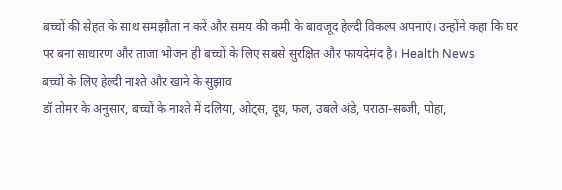बच्चों की सेहत के साथ समझौता न करें और समय की कमी के बावजूद हेल्दी विकल्प अपनाएं। उन्होंने कहा कि घर पर बना साधारण और ताजा भोजन ही बच्चों के लिए सबसे सुरक्षित और फायदेमंद है। Health News
बच्चों के लिए हेल्दी नाश्ते और खाने के सुझाव
डॉ तोमर के अनुसार, बच्चों के नाश्ते में दलिया, ओट्स, दूध, फल, उबले अंडे, पराठा-सब्जी, पोहा,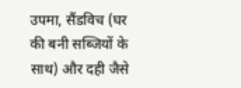उपमा, सैंडविच (घर की बनी सब्जियों के साथ) और दही जैसे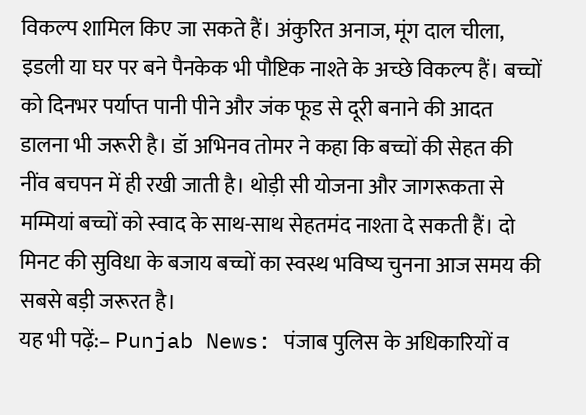विकल्प शामिल किए जा सकते हैं। अंकुरित अनाज, मूंग दाल चीला, इडली या घर पर बने पैनकेक भी पौष्टिक नाश्ते के अच्छे विकल्प हैं। बच्चों को दिनभर पर्याप्त पानी पीने और जंक फूड से दूरी बनाने की आदत डालना भी जरूरी है। डॉ अभिनव तोमर ने कहा कि बच्चों की सेहत की नींव बचपन में ही रखी जाती है। थोड़ी सी योजना और जागरूकता से मम्मियां बच्चों को स्वाद के साथ-साथ सेहतमंद नाश्ता दे सकती हैं। दो मिनट की सुविधा के बजाय बच्चों का स्वस्थ भविष्य चुनना आज समय की सबसे बड़ी जरूरत है।
यह भी पढ़ें:– Punjab News: पंजाब पुलिस के अधिकारियों व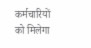कर्मचारियों को मिलेगा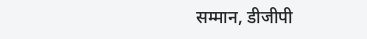सम्मान, डीजीपी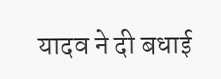यादव ने दी बधाई